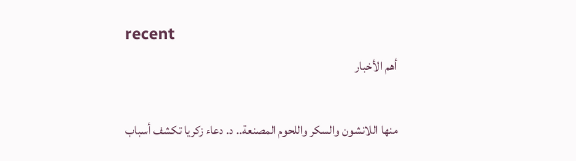recent
أهم الأخبار

منها اللانشون والسكر واللحوم المصنعة.. د. دعاء زكريا تكشف أسباب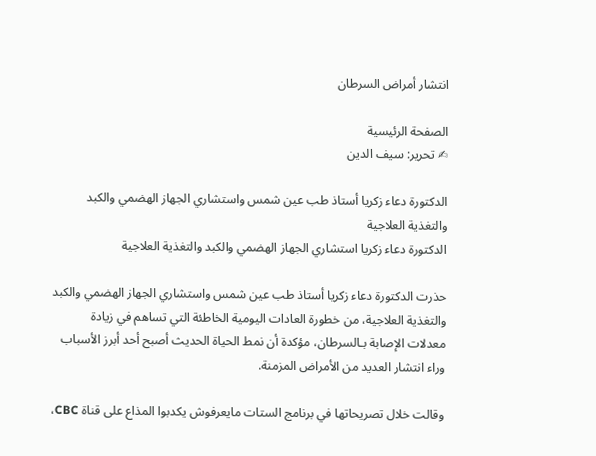انتشار أمراض السرطان

الصفحة الرئيسية
✍ تحرير: سيف الدين

الدكتورة دعاء زكريا أستاذ طب عين شمس واستشاري الجهاز الهضمي والكبد والتغذية العلاجية
الدكتورة دعاء زكريا استشاري الجهاز الهضمي والكبد والتغذية العلاجية

حذرت الدكتورة دعاء زكريا أستاذ طب عين شمس واستشاري الجهاز الهضمي والكبد والتغذية العلاجية، من خطورة العادات اليومية الخاطئة التي تساهم في زيادة معدلات الإصابة بـالسرطان، مؤكدة أن نمط الحياة الحديث أصبح أحد أبرز الأسباب وراء انتشار العديد من الأمراض المزمنة.

وقالت خلال تصريحاتها في برنامج الستات مايعرفوش يكدبوا المذاع على قناة CBC،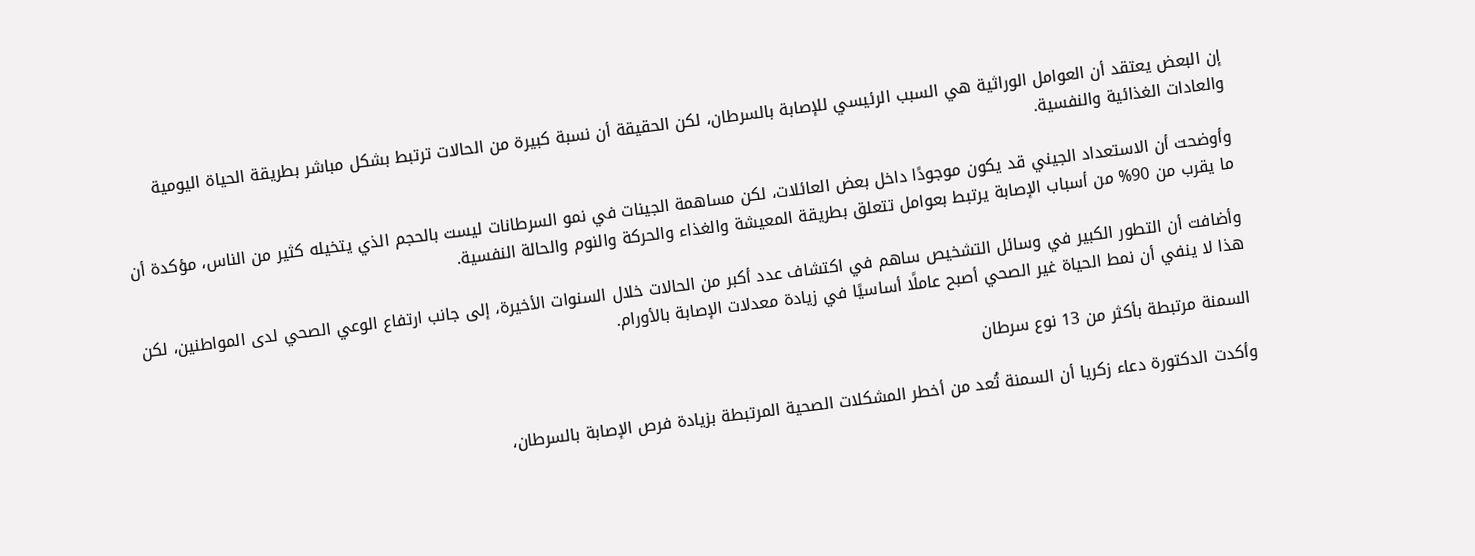إن البعض يعتقد أن العوامل الوراثية هي السبب الرئيسي للإصابة بالسرطان، لكن الحقيقة أن نسبة كبيرة من الحالات ترتبط بشكل مباشر بطريقة الحياة اليومية والعادات الغذائية والنفسية.

وأوضحت أن الاستعداد الجيني قد يكون موجودًا داخل بعض العائلات، لكن مساهمة الجينات في نمو السرطانات ليست بالحجم الذي يتخيله كثير من الناس، مؤكدة أن ما يقرب من 90% من أسباب الإصابة يرتبط بعوامل تتعلق بطريقة المعيشة والغذاء والحركة والنوم والحالة النفسية.

وأضافت أن التطور الكبير في وسائل التشخيص ساهم في اكتشاف عدد أكبر من الحالات خلال السنوات الأخيرة، إلى جانب ارتفاع الوعي الصحي لدى المواطنين، لكن هذا لا ينفي أن نمط الحياة غير الصحي أصبح عاملًا أساسيًا في زيادة معدلات الإصابة بالأورام.

السمنة مرتبطة بأكثر من 13 نوع سرطان

وأكدت الدكتورة دعاء زكريا أن السمنة تُعد من أخطر المشكلات الصحية المرتبطة بزيادة فرص الإصابة بالسرطان،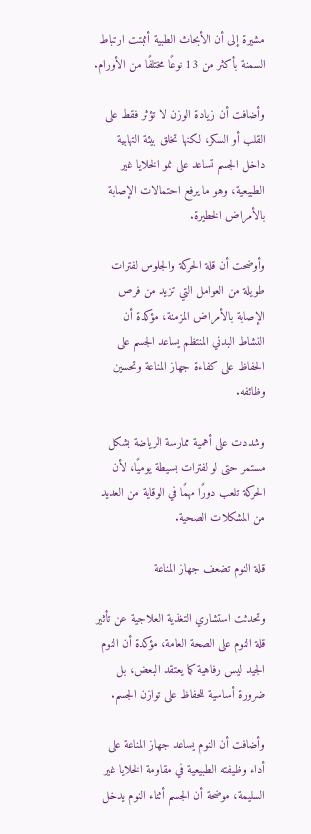مشيرة إلى أن الأبحاث الطبية أثبتت ارتباط السمنة بأكثر من 13 نوعًا مختلفًا من الأورام.

وأضافت أن زيادة الوزن لا تؤثر فقط على القلب أو السكر، لكنها تخلق بيئة التهابية داخل الجسم تساعد على نمو الخلايا غير الطبيعية، وهو ما يرفع احتمالات الإصابة بالأمراض الخطيرة.

وأوضحت أن قلة الحركة والجلوس لفترات طويلة من العوامل التي تزيد من فرص الإصابة بالأمراض المزمنة، مؤكدة أن النشاط البدني المنتظم يساعد الجسم على الحفاظ على كفاءة جهاز المناعة وتحسين وظائفه.

وشددت على أهمية ممارسة الرياضة بشكل مستمر حتى لو لفترات بسيطة يوميًا، لأن الحركة تلعب دورًا مهمًا في الوقاية من العديد من المشكلات الصحية.

قلة النوم تضعف جهاز المناعة

وتحدثت استشاري التغذية العلاجية عن تأثير قلة النوم على الصحة العامة، مؤكدة أن النوم الجيد ليس رفاهية كما يعتقد البعض، بل ضرورة أساسية للحفاظ على توازن الجسم.

وأضافت أن النوم يساعد جهاز المناعة على أداء وظيفته الطبيعية في مقاومة الخلايا غير السليمة، موضحة أن الجسم أثناء النوم يدخل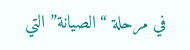في مرحلة “الصيانة” التي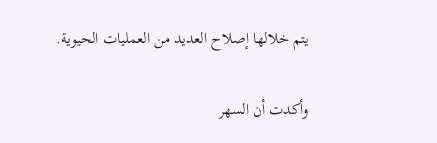يتم خلالها إصلاح العديد من العمليات الحيوية.

وأكدت أن السهر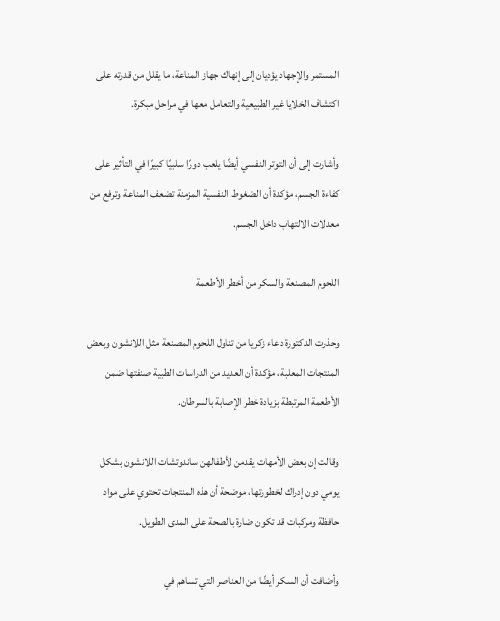المستمر والإجهاد يؤديان إلى إنهاك جهاز المناعة، ما يقلل من قدرته على اكتشاف الخلايا غير الطبيعية والتعامل معها في مراحل مبكرة.

وأشارت إلى أن التوتر النفسي أيضًا يلعب دورًا سلبيًا كبيرًا في التأثير على كفاءة الجسم، مؤكدة أن الضغوط النفسية المزمنة تضعف المناعة وترفع من معدلات الالتهاب داخل الجسم.

اللحوم المصنعة والسكر من أخطر الأطعمة

وحذرت الدكتورة دعاء زكريا من تناول اللحوم المصنعة مثل اللانشون وبعض المنتجات المعلبة، مؤكدة أن العديد من الدراسات الطبية صنفتها ضمن الأطعمة المرتبطة بزيادة خطر الإصابة بالسرطان.

وقالت إن بعض الأمهات يقدمن لأطفالهن ساندوتشات اللانشون بشكل يومي دون إدراك لخطورتها، موضحة أن هذه المنتجات تحتوي على مواد حافظة ومركبات قد تكون ضارة بالصحة على المدى الطويل.

وأضافت أن السكر أيضًا من العناصر التي تساهم في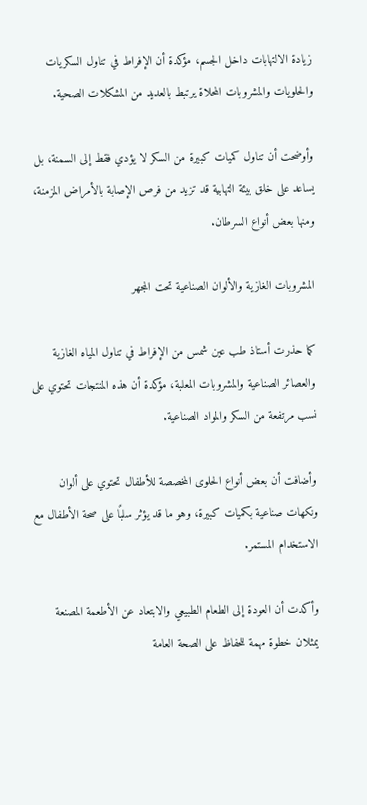زيادة الالتهابات داخل الجسم، مؤكدة أن الإفراط في تناول السكريات والحلويات والمشروبات المحلاة يرتبط بالعديد من المشكلات الصحية.

وأوضحت أن تناول كميات كبيرة من السكر لا يؤدي فقط إلى السمنة، بل يساعد على خلق بيئة التهابية قد تزيد من فرص الإصابة بالأمراض المزمنة، ومنها بعض أنواع السرطان.

المشروبات الغازية والألوان الصناعية تحت المجهر

كما حذرت أستاذ طب عين شمس من الإفراط في تناول المياه الغازية والعصائر الصناعية والمشروبات المعلبة، مؤكدة أن هذه المنتجات تحتوي على نسب مرتفعة من السكر والمواد الصناعية.

وأضافت أن بعض أنواع الحلوى المخصصة للأطفال تحتوي على ألوان ونكهات صناعية بكميات كبيرة، وهو ما قد يؤثر سلبًا على صحة الأطفال مع الاستخدام المستمر.

وأكدت أن العودة إلى الطعام الطبيعي والابتعاد عن الأطعمة المصنعة يمثلان خطوة مهمة للحفاظ على الصحة العامة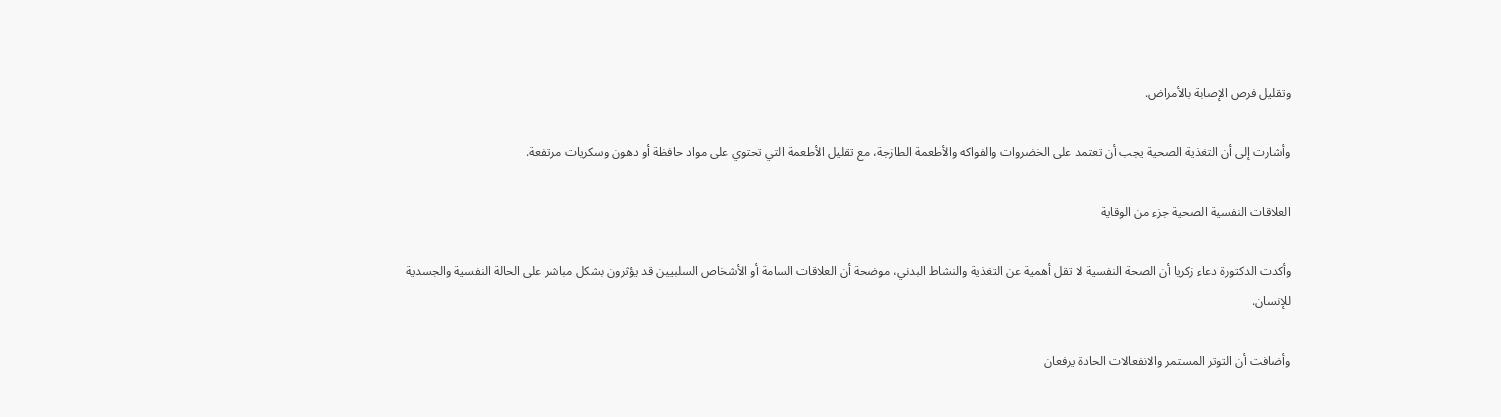وتقليل فرص الإصابة بالأمراض.

وأشارت إلى أن التغذية الصحية يجب أن تعتمد على الخضروات والفواكه والأطعمة الطازجة، مع تقليل الأطعمة التي تحتوي على مواد حافظة أو دهون وسكريات مرتفعة.

العلاقات النفسية الصحية جزء من الوقاية

وأكدت الدكتورة دعاء زكريا أن الصحة النفسية لا تقل أهمية عن التغذية والنشاط البدني، موضحة أن العلاقات السامة أو الأشخاص السلبيين قد يؤثرون بشكل مباشر على الحالة النفسية والجسدية للإنسان.

وأضافت أن التوتر المستمر والانفعالات الحادة يرفعان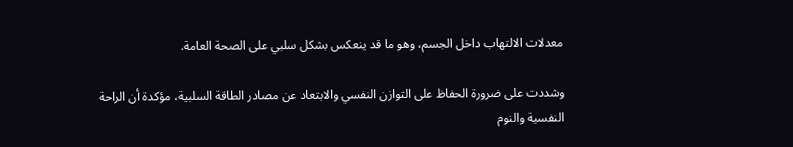معدلات الالتهاب داخل الجسم، وهو ما قد ينعكس بشكل سلبي على الصحة العامة.

وشددت على ضرورة الحفاظ على التوازن النفسي والابتعاد عن مصادر الطاقة السلبية، مؤكدة أن الراحة النفسية والنوم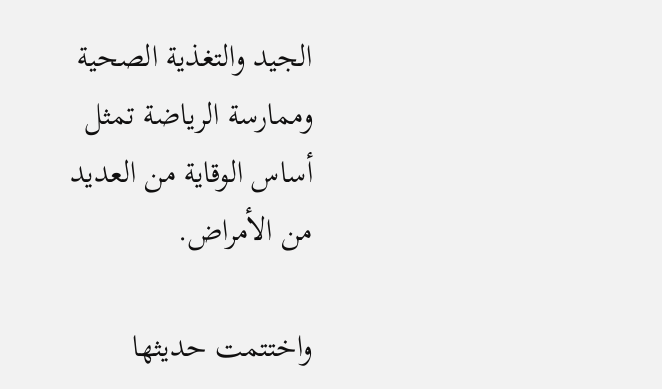الجيد والتغذية الصحية وممارسة الرياضة تمثل أساس الوقاية من العديد من الأمراض.

واختتمت حديثها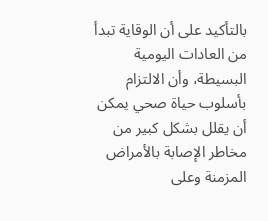بالتأكيد على أن الوقاية تبدأ من العادات اليومية البسيطة، وأن الالتزام بأسلوب حياة صحي يمكن أن يقلل بشكل كبير من مخاطر الإصابة بالأمراض المزمنة وعلى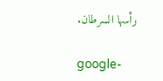رأسها السرطان.

google-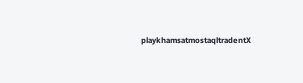playkhamsatmostaqltradentX